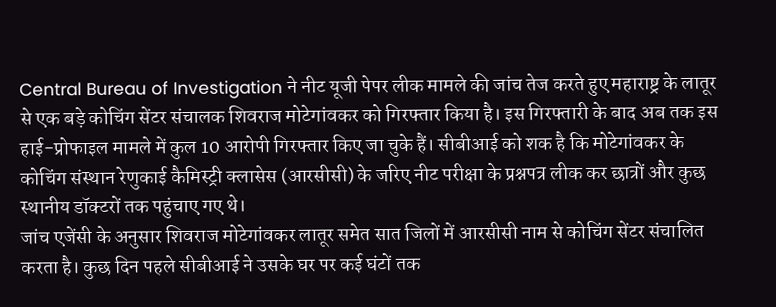Central Bureau of Investigation ने नीट यूजी पेपर लीक मामले की जांच तेज करते हुए महाराष्ट्र के लातूर से एक बड़े कोचिंग सेंटर संचालक शिवराज मोटेगांवकर को गिरफ्तार किया है। इस गिरफ्तारी के बाद अब तक इस हाई-प्रोफाइल मामले में कुल 10 आरोपी गिरफ्तार किए जा चुके हैं। सीबीआई को शक है कि मोटेगांवकर के कोचिंग संस्थान रेणुकाई कैमिस्ट्री क्लासेस (आरसीसी) के जरिए नीट परीक्षा के प्रश्नपत्र लीक कर छात्रों और कुछ स्थानीय डॉक्टरों तक पहुंचाए गए थे।
जांच एजेंसी के अनुसार शिवराज मोटेगांवकर लातूर समेत सात जिलों में आरसीसी नाम से कोचिंग सेंटर संचालित करता है। कुछ दिन पहले सीबीआई ने उसके घर पर कई घंटों तक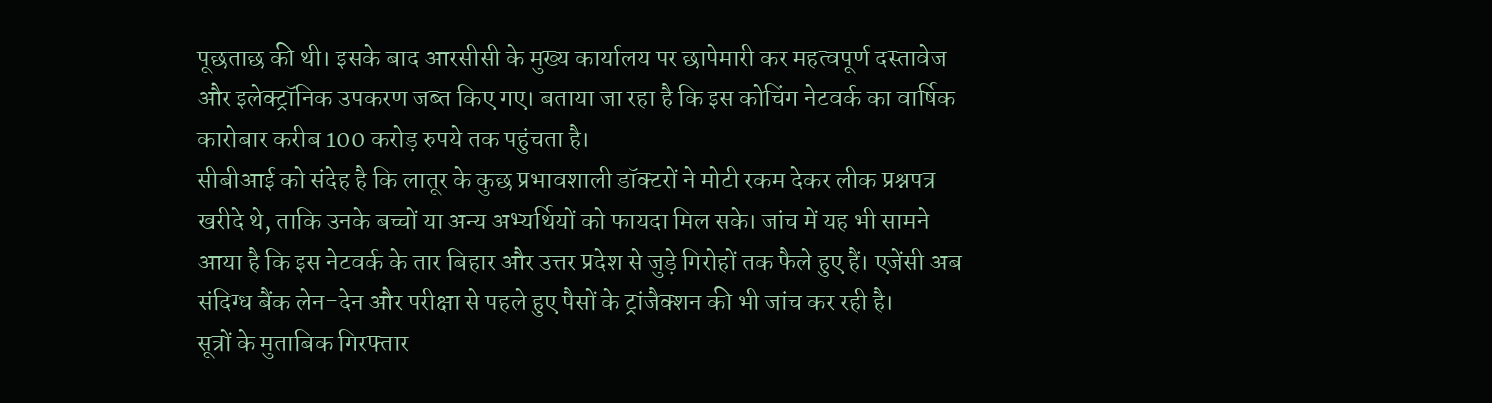पूछताछ की थी। इसके बाद आरसीसी के मुख्य कार्यालय पर छापेमारी कर महत्वपूर्ण दस्तावेज और इलेक्ट्रॉनिक उपकरण जब्त किए गए। बताया जा रहा है कि इस कोचिंग नेटवर्क का वार्षिक कारोबार करीब 100 करोड़ रुपये तक पहुंचता है।
सीबीआई को संदेह है कि लातूर के कुछ प्रभावशाली डॉक्टरों ने मोटी रकम देकर लीक प्रश्नपत्र खरीदे थे, ताकि उनके बच्चों या अन्य अभ्यर्थियों को फायदा मिल सके। जांच में यह भी सामने आया है कि इस नेटवर्क के तार बिहार और उत्तर प्रदेश से जुड़े गिरोहों तक फैले हुए हैं। एजेंसी अब संदिग्ध बैंक लेन-देन और परीक्षा से पहले हुए पैसों के ट्रांजैक्शन की भी जांच कर रही है।
सूत्रों के मुताबिक गिरफ्तार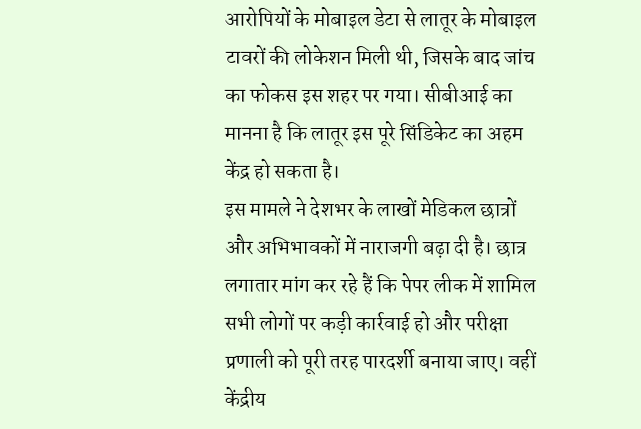आरोपियों के मोबाइल डेटा से लातूर के मोबाइल टावरों की लोकेशन मिली थी, जिसके बाद जांच का फोकस इस शहर पर गया। सीबीआई का मानना है कि लातूर इस पूरे सिंडिकेट का अहम केंद्र हो सकता है।
इस मामले ने देशभर के लाखों मेडिकल छात्रों और अभिभावकों में नाराजगी बढ़ा दी है। छात्र लगातार मांग कर रहे हैं कि पेपर लीक में शामिल सभी लोगों पर कड़ी कार्रवाई हो और परीक्षा प्रणाली को पूरी तरह पारदर्शी बनाया जाए। वहीं केंद्रीय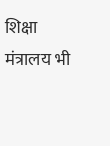शिक्षा मंत्रालय भी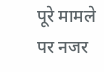पूरे मामले पर नजर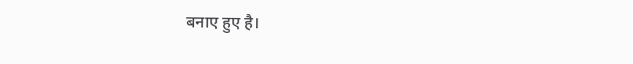बनाए हुए है।